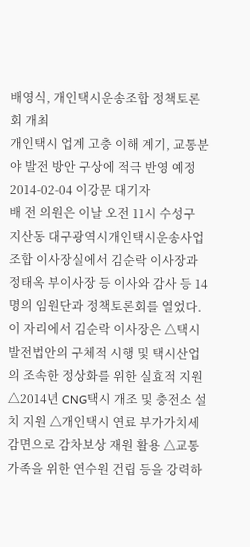배영식, 개인택시운송조합 정책토론회 개최
개인택시 업계 고충 이해 계기, 교통분야 발전 방안 구상에 적극 반영 예정
2014-02-04 이강문 대기자
배 전 의원은 이날 오전 11시 수성구 지산동 대구광역시개인택시운송사업조합 이사장실에서 김순락 이사장과 정태옥 부이사장 등 이사와 감사 등 14명의 임원단과 정책토론회를 열었다.
이 자리에서 김순락 이사장은 △택시발전법안의 구체적 시행 및 택시산업의 조속한 정상화를 위한 실효적 지원 △2014년 CNG택시 개조 및 충전소 설치 지원 △개인택시 연료 부가가치세 감면으로 감차보상 재원 활용 △교통가족을 위한 연수원 건립 등을 강력하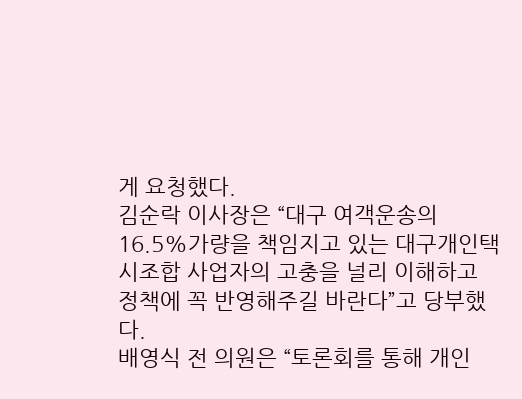게 요청했다.
김순락 이사장은 “대구 여객운송의 16.5%가량을 책임지고 있는 대구개인택시조합 사업자의 고충을 널리 이해하고 정책에 꼭 반영해주길 바란다”고 당부했다.
배영식 전 의원은 “토론회를 통해 개인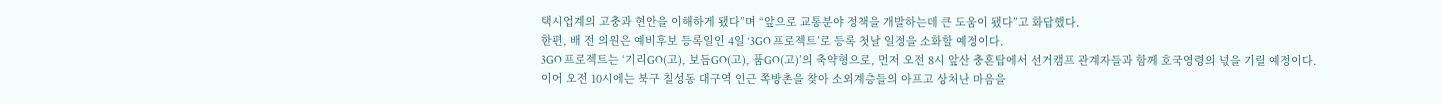택시업계의 고충과 현안을 이해하게 됐다”며 “앞으로 교통분야 정책을 개발하는데 큰 도움이 됐다”고 화답했다.
한편, 배 전 의원은 예비후보 등록일인 4일 ‘3GO 프로젝트’로 등록 첫날 일정을 소화할 예정이다.
3GO 프로젝트는 ‘기리GO(고), 보듬GO(고), 품GO(고)’의 축약형으로, 먼저 오전 8시 앞산 충혼탑에서 선거캠프 관계자들과 함께 호국영령의 넋을 기릴 예정이다.
이어 오전 10시에는 북구 칠성동 대구역 인근 쪽방촌을 찾아 소외계층들의 아프고 상처난 마음을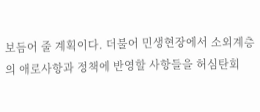보듬어 줄 계획이다. 더불어 민생현장에서 소외계층의 애로사항과 정책에 반영할 사항들을 허심탄회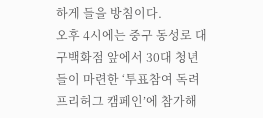하게 들을 방침이다.
오후 4시에는 중구 동성로 대구백화점 앞에서 30대 청년들이 마련한 ‘투표참여 독려 프리허그 캠페인’에 참가해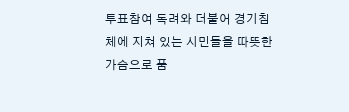투표참여 독려와 더불어 경기침체에 지쳐 있는 시민들을 따뜻한 가슴으로 품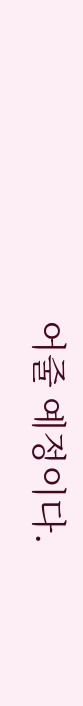어줄 예정이다.